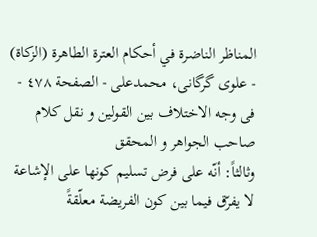المناظر الناضرة في أحکام العترة الطاهرة (الزکاة) - علوی گرگانی، محمدعلی - الصفحة ٤٧٨ - فی وجه الاختلاف بين القولين و نقل کلام صاحب الجواهر و المحقق
وثالثاً: أنّه على فرض تسليم كونها على الإشاعة لا يفرّق فيما بين كون الفريضة معلّقةً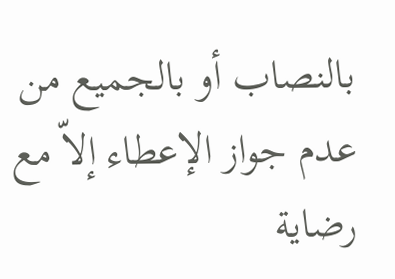بالنصاب أو بالجميع من عدم جواز الإعطاء إلاّ مع رضاية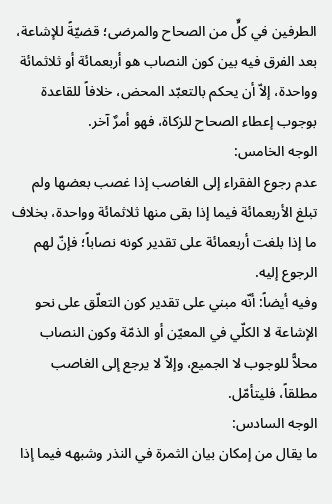الطرفين في كلٍّ من الصحاح والمرضى؛ قضيّةً للإشاعة، بعد الفرق فيه بين كون النصاب هو أربعمائة أو ثلاثمائة وواحدة، إلاّ أن يحكم بالتعبّد المحض، خلافاً للقاعدة بوجوب إعطاء الصحاح للزكاة، فهو أمرٌ آخر.
الوجه الخامس:
عدم رجوع الفقراء إلى الغاصب إذا غصب بعضها ولم تبلغ الأربعمائة فيما إذا بقى منها ثلاثمائة وواحدة، بخلاف ما إذا بلغت أربعمائة على تقدير كونه نصاباً؛ فإنّ لهم الرجوع إليه.
وفيه أيضاً: أنّه مبني على تقدير كون التعلّق على نحو الإشاعة لا الكلّي في المعيّن أو الذمّة وكون النصاب محلاًّ للوجوب لا الجميع، وإلاّ لا يرجع إلى الغاصب مطلقاً، فليتأمّل.
الوجه السادس:
ما يقال من إمكان بيان الثمرة في النذر وشبهه فيما إذا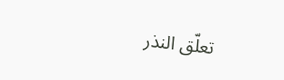تعلّق النذر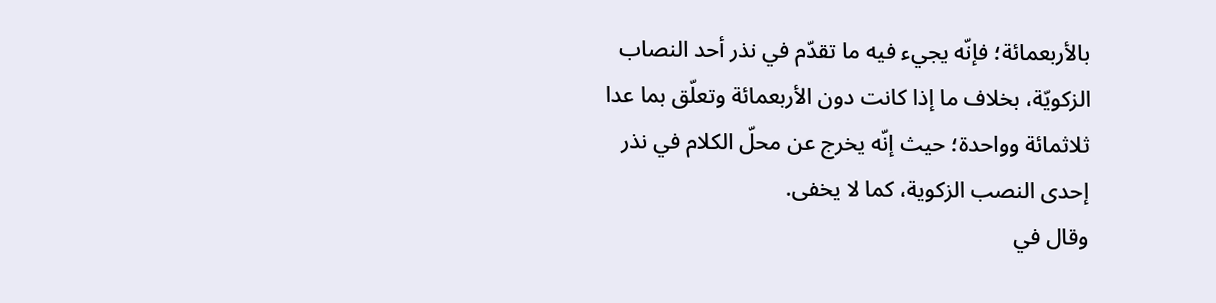بالأربعمائة؛ فإنّه يجيء فيه ما تقدّم في نذر أحد النصاب الزكويّة، بخلاف ما إذا كانت دون الأربعمائة وتعلّق بما عدا ثلاثمائة وواحدة؛ حيث إنّه يخرج عن محلّ الكلام في نذر إحدى النصب الزكوية، كما لا يخفى.
وقال في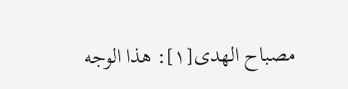مصباح الهدى[١]: هذا الوجه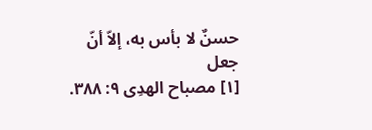حسنٌ لا بأس به، إلاّ أنّ جعل
[١] مصباح الهدِی ٩: ٣٨٨.